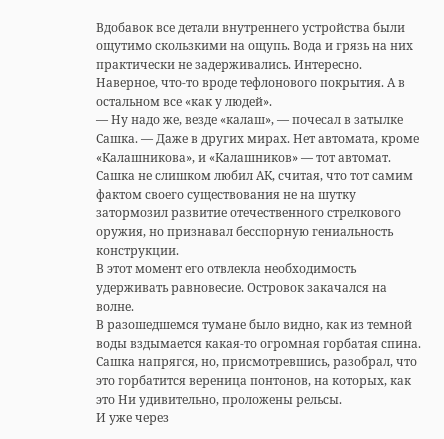Вдобавок все детали внутреннего устройства были ощутимо скользкими на ощупь. Вода и грязь на них практически не задерживались. Интересно. Наверное, что-то вроде тефлонового покрытия. А в остальном все «как у людей».
— Ну надо же, везде «калаш», — почесал в затылке Сашка. — Даже в других мирах. Нет автомата, кроме «Калашникова», и «Калашников» — тот автомат.
Сашка не слишком любил АК, считая, что тот самим фактом своего существования не на шутку затормозил развитие отечественного стрелкового оружия, но признавал бесспорную гениальность конструкции.
В этот момент его отвлекла необходимость удерживать равновесие. Островок закачался на волне.
В разошедшемся тумане было видно, как из темной воды вздымается какая-то огромная горбатая спина.
Сашка напрягся, но, присмотревшись, разобрал, что это горбатится вереница понтонов, на которых, как это Ни удивительно, проложены рельсы.
И уже через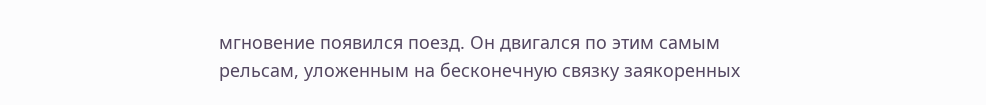мгновение появился поезд. Он двигался по этим самым рельсам, уложенным на бесконечную связку заякоренных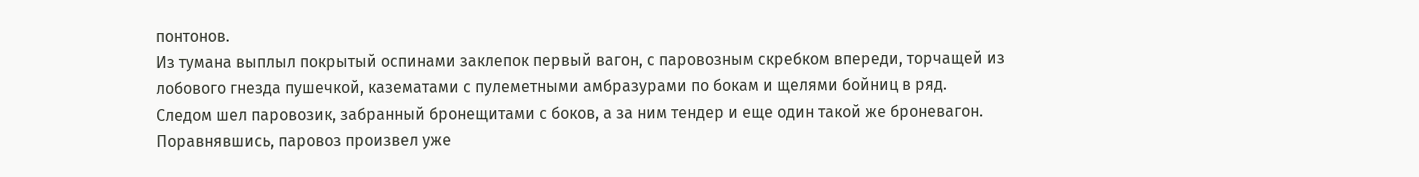понтонов.
Из тумана выплыл покрытый оспинами заклепок первый вагон, с паровозным скребком впереди, торчащей из лобового гнезда пушечкой, казематами с пулеметными амбразурами по бокам и щелями бойниц в ряд.
Следом шел паровозик, забранный бронещитами с боков, а за ним тендер и еще один такой же броневагон. Поравнявшись, паровоз произвел уже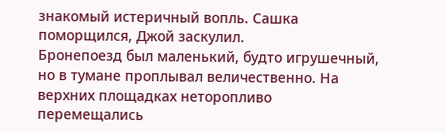знакомый истеричный вопль. Сашка поморщился, Джой заскулил.
Бронепоезд был маленький, будто игрушечный, но в тумане проплывал величественно. На верхних площадках неторопливо перемещались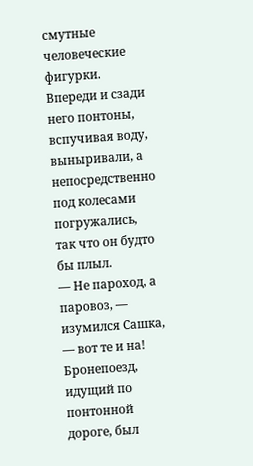смутные человеческие фигурки.
Впереди и сзади него понтоны, вспучивая воду, выныривали, а непосредственно под колесами погружались, так что он будто бы плыл.
— Не пароход, а паровоз, — изумился Сашка, — вот те и на!
Бронепоезд, идущий по понтонной дороге, был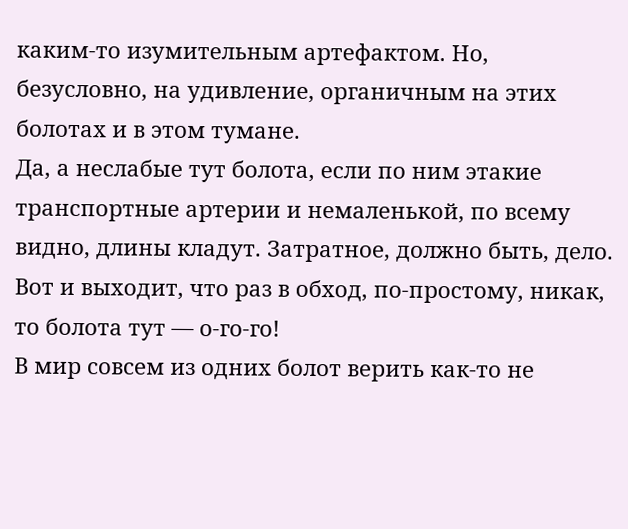каким-то изумительным артефактом. Но, безусловно, на удивление, органичным на этих болотах и в этом тумане.
Да, а неслабые тут болота, если по ним этакие транспортные артерии и немаленькой, по всему видно, длины кладут. Затратное, должно быть, дело.
Вот и выходит, что раз в обход, по-простому, никак, то болота тут — о-го-го!
В мир совсем из одних болот верить как-то не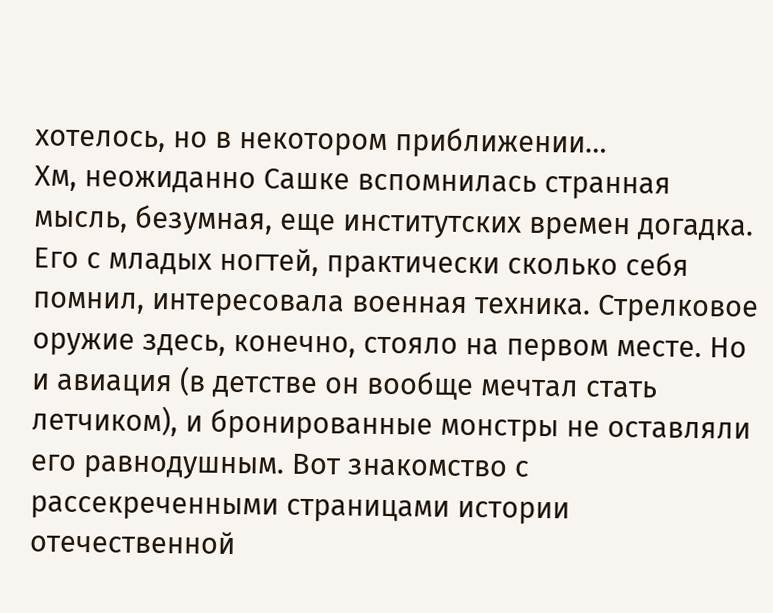хотелось, но в некотором приближении…
Хм, неожиданно Сашке вспомнилась странная мысль, безумная, еще институтских времен догадка.
Его с младых ногтей, практически сколько себя помнил, интересовала военная техника. Стрелковое оружие здесь, конечно, стояло на первом месте. Но и авиация (в детстве он вообще мечтал стать летчиком), и бронированные монстры не оставляли его равнодушным. Вот знакомство с рассекреченными страницами истории отечественной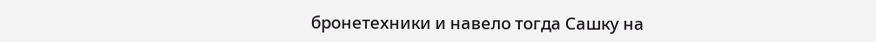бронетехники и навело тогда Сашку на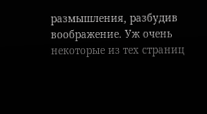размышления, разбудив воображение. Уж очень некоторые из тех страниц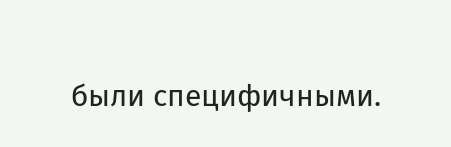были специфичными.